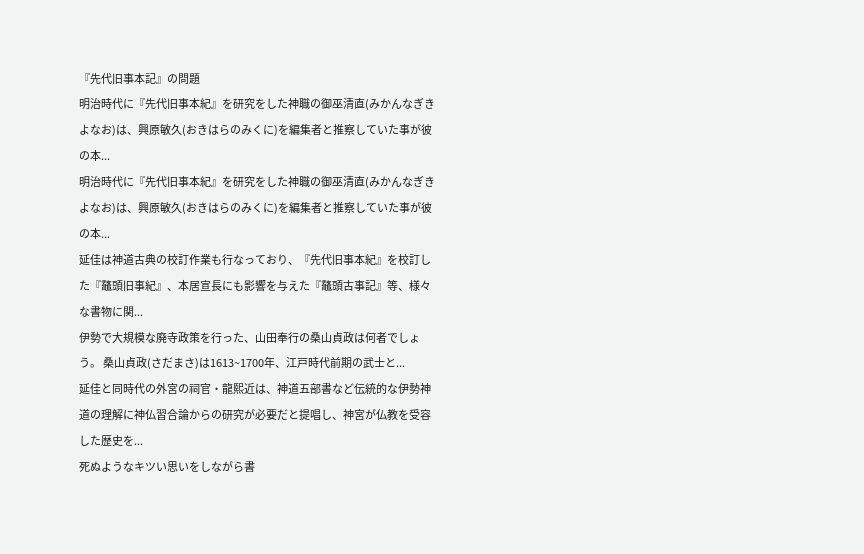『先代旧事本記』の問題
明治時代に『先代旧事本紀』を研究をした神職の御巫清直(みかんなぎきよなお)は、興原敏久(おきはらのみくに)を編集者と推察していた事が彼の本...
明治時代に『先代旧事本紀』を研究をした神職の御巫清直(みかんなぎきよなお)は、興原敏久(おきはらのみくに)を編集者と推察していた事が彼の本...
延佳は神道古典の校訂作業も行なっており、『先代旧事本紀』を校訂した『鼇頭旧事紀』、本居宣長にも影響を与えた『鼇頭古事記』等、様々な書物に関...
伊勢で大規模な廃寺政策を行った、山田奉行の桑山貞政は何者でしょう。 桑山貞政(さだまさ)は1613~1700年、江戸時代前期の武士と...
延佳と同時代の外宮の祠官・龍熙近は、神道五部書など伝統的な伊勢神道の理解に神仏習合論からの研究が必要だと提唱し、神宮が仏教を受容した歴史を...
死ぬようなキツい思いをしながら書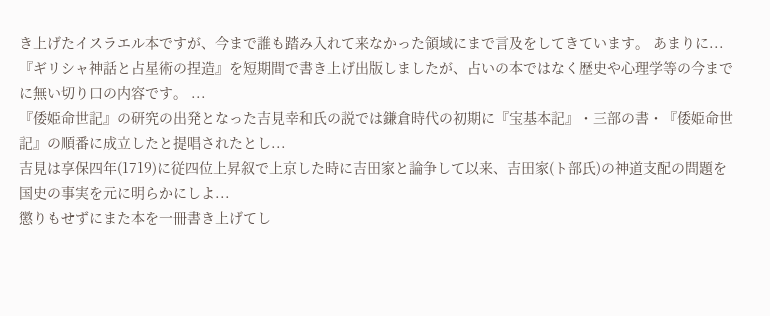き上げたイスラエル本ですが、今まで誰も踏み入れて来なかった領域にまで言及をしてきています。 あまりに...
『ギリシャ神話と占星術の捏造』を短期間で書き上げ出版しましたが、占いの本ではなく歴史や心理学等の今までに無い切り口の内容です。 ...
『倭姫命世記』の研究の出発となった吉見幸和氏の説では鎌倉時代の初期に『宝基本記』・三部の書・『倭姫命世記』の順番に成立したと提唱されたとし...
吉見は享保四年(1719)に従四位上昇叙で上京した時に吉田家と論争して以来、吉田家(ト部氏)の神道支配の問題を国史の事実を元に明らかにしよ...
懲りもせずにまた本を一冊書き上げてし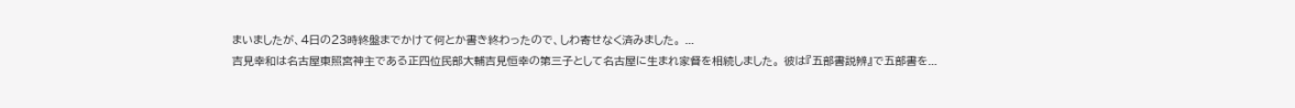まいましたが、4日の23時終盤までかけて何とか書き終わったので、しわ寄せなく済みました。 ...
吉見幸和は名古屋東照宮神主である正四位民部大輔吉見恒幸の第三子として名古屋に生まれ家督を相続しました。 彼は『五部書説辨』で五部書を...